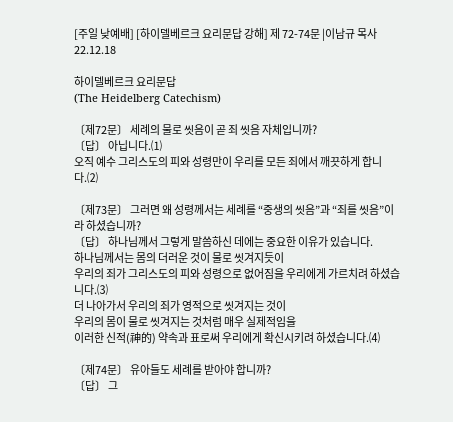[주일 낮예배] [하이델베르크 요리문답 강해] 제 72-74문 |이남규 목사
22.12.18

하이델베르크 요리문답
(The Heidelberg Catechism)

〔제72문〕 세례의 물로 씻음이 곧 죄 씻음 자체입니까?
〔답〕 아닙니다.⑴
오직 예수 그리스도의 피와 성령만이 우리를 모든 죄에서 깨끗하게 합니다.⑵

〔제73문〕 그러면 왜 성령께서는 세례를 “중생의 씻음”과 “죄를 씻음”이라 하셨습니까?
〔답〕 하나님께서 그렇게 말씀하신 데에는 중요한 이유가 있습니다.
하나님께서는 몸의 더러운 것이 물로 씻겨지듯이
우리의 죄가 그리스도의 피와 성령으로 없어짐을 우리에게 가르치려 하셨습니다.⑶
더 나아가서 우리의 죄가 영적으로 씻겨지는 것이
우리의 몸이 물로 씻겨지는 것처럼 매우 실제적임을
이러한 신적(神的) 약속과 표로써 우리에게 확신시키려 하셨습니다.⑷

〔제74문〕 유아들도 세례를 받아야 합니까?
〔답〕 그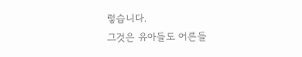렇습니다.
그것은 유아들도 어른들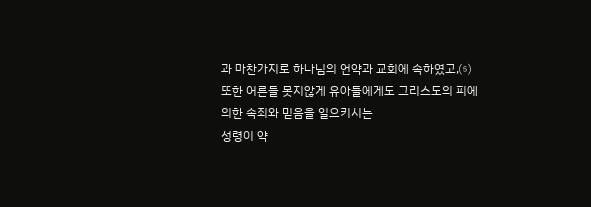과 마찬가지로 하나님의 언약과 교회에 속하였고,⑸
또한 어른들 못지않게 유아들에게도 그리스도의 피에 의한 속죄와 믿음을 일으키시는
성령이 약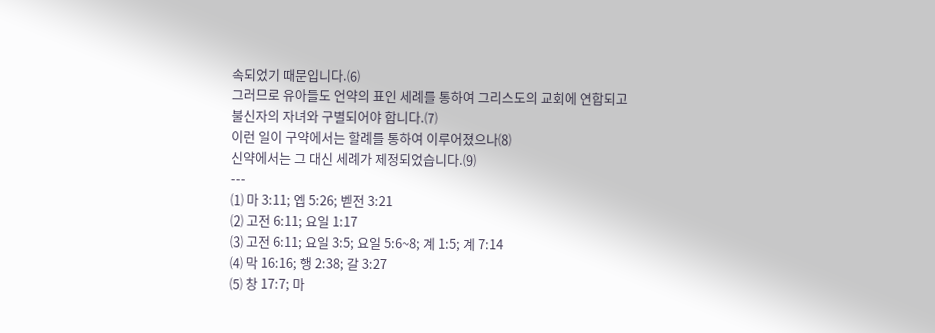속되었기 때문입니다.⑹
그러므로 유아들도 언약의 표인 세례를 통하여 그리스도의 교회에 연합되고
불신자의 자녀와 구별되어야 합니다.⑺
이런 일이 구약에서는 할례를 통하여 이루어졌으나⑻
신약에서는 그 대신 세례가 제정되었습니다.⑼
---
⑴ 마 3:11; 엡 5:26; 벧전 3:21
⑵ 고전 6:11; 요일 1:17
⑶ 고전 6:11; 요일 3:5; 요일 5:6~8; 계 1:5; 계 7:14
⑷ 막 16:16; 행 2:38; 갈 3:27
⑸ 창 17:7; 마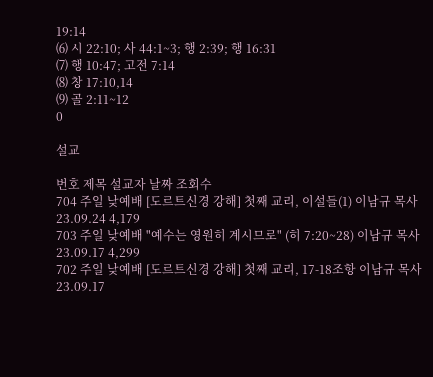19:14
⑹ 시 22:10; 사 44:1~3; 행 2:39; 행 16:31
⑺ 행 10:47; 고전 7:14
⑻ 창 17:10,14
⑼ 골 2:11~12
0

설교

번호 제목 설교자 날짜 조회수
704 주일 낮예배 [도르트신경 강해] 첫째 교리, 이설들(1) 이남규 목사 23.09.24 4,179
703 주일 낮예배 "예수는 영원히 계시므로" (히 7:20~28) 이남규 목사 23.09.17 4,299
702 주일 낮예배 [도르트신경 강해] 첫째 교리, 17-18조항 이남규 목사 23.09.17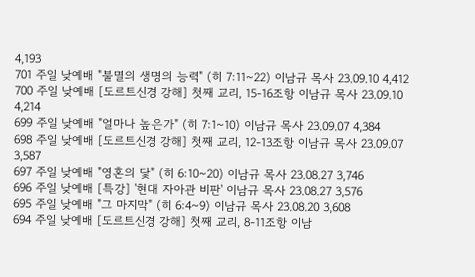4,193
701 주일 낮예배 "불멸의 생명의 능력" (히 7:11~22) 이남규 목사 23.09.10 4,412
700 주일 낮예배 [도르트신경 강해] 첫째 교리, 15-16조항 이남규 목사 23.09.10 4,214
699 주일 낮예배 "얼마나 높은가" (히 7:1~10) 이남규 목사 23.09.07 4,384
698 주일 낮예배 [도르트신경 강해] 첫째 교리, 12-13조항 이남규 목사 23.09.07 3,587
697 주일 낮예배 "영혼의 닻" (히 6:10~20) 이남규 목사 23.08.27 3,746
696 주일 낮예배 [특강] '현대 자아관 비판' 이남규 목사 23.08.27 3,576
695 주일 낮예배 "그 마지막" (히 6:4~9) 이남규 목사 23.08.20 3,608
694 주일 낮예배 [도르트신경 강해] 첫째 교리, 8-11조항 이남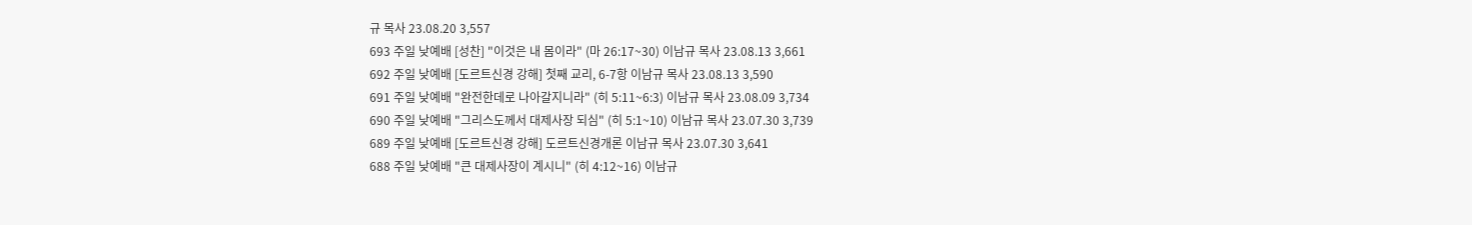규 목사 23.08.20 3,557
693 주일 낮예배 [성찬] "이것은 내 몸이라" (마 26:17~30) 이남규 목사 23.08.13 3,661
692 주일 낮예배 [도르트신경 강해] 첫째 교리, 6-7항 이남규 목사 23.08.13 3,590
691 주일 낮예배 "완전한데로 나아갈지니라" (히 5:11~6:3) 이남규 목사 23.08.09 3,734
690 주일 낮예배 "그리스도께서 대제사장 되심" (히 5:1~10) 이남규 목사 23.07.30 3,739
689 주일 낮예배 [도르트신경 강해] 도르트신경개론 이남규 목사 23.07.30 3,641
688 주일 낮예배 "큰 대제사장이 계시니" (히 4:12~16) 이남규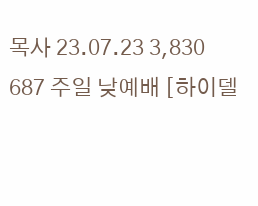목사 23.07.23 3,830
687 주일 낮예배 [하이델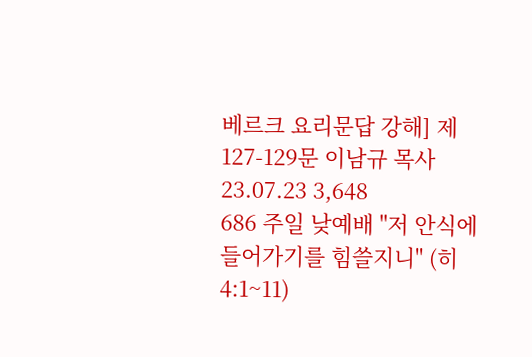베르크 요리문답 강해] 제 127-129문 이남규 목사 23.07.23 3,648
686 주일 낮예배 "저 안식에 들어가기를 힘쓸지니" (히 4:1~11)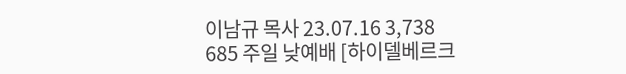이남규 목사 23.07.16 3,738
685 주일 낮예배 [하이델베르크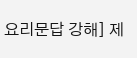요리문답 강해] 제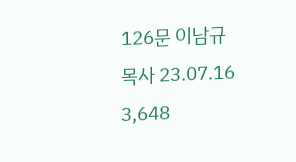126문 이남규 목사 23.07.16 3,648